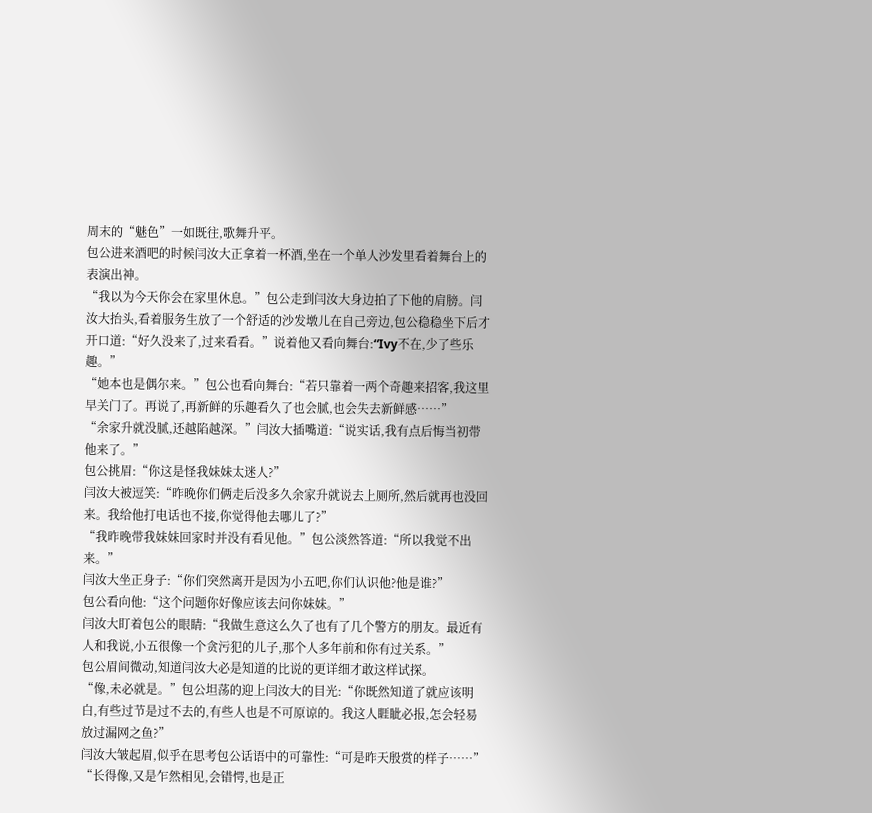周末的“魅色”一如既往,歌舞升平。
包公进来酒吧的时候闫汝大正拿着一杯酒,坐在一个单人沙发里看着舞台上的表演出神。
“我以为今天你会在家里休息。”包公走到闫汝大身边拍了下他的肩膀。闫汝大抬头,看着服务生放了一个舒适的沙发墩儿在自己旁边,包公稳稳坐下后才开口道:“好久没来了,过来看看。”说着他又看向舞台:“Ivy不在,少了些乐趣。”
“她本也是偶尔来。”包公也看向舞台:“若只靠着一两个奇趣来招客,我这里早关门了。再说了,再新鲜的乐趣看久了也会腻,也会失去新鲜感……”
“余家升就没腻,还越陷越深。”闫汝大插嘴道:“说实话,我有点后悔当初带他来了。”
包公挑眉:“你这是怪我妹妹太迷人?”
闫汝大被逗笑:“昨晚你们俩走后没多久余家升就说去上厕所,然后就再也没回来。我给他打电话也不接,你觉得他去哪儿了?”
“我昨晚带我妹妹回家时并没有看见他。”包公淡然答道:“所以我觉不出来。”
闫汝大坐正身子:“你们突然离开是因为小五吧,你们认识他?他是谁?”
包公看向他:“这个问题你好像应该去问你妹妹。”
闫汝大盯着包公的眼睛:“我做生意这么久了也有了几个警方的朋友。最近有人和我说,小五很像一个贪污犯的儿子,那个人多年前和你有过关系。”
包公眉间微动,知道闫汝大必是知道的比说的更详细才敢这样试探。
“像,未必就是。”包公坦荡的迎上闫汝大的目光:“你既然知道了就应该明白,有些过节是过不去的,有些人也是不可原谅的。我这人睚眦必报,怎会轻易放过漏网之鱼?”
闫汝大皱起眉,似乎在思考包公话语中的可靠性:“可是昨天殷赏的样子……”
“长得像,又是乍然相见,会错愕,也是正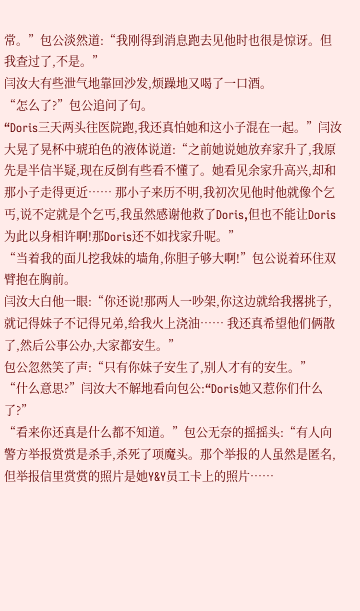常。”包公淡然道:“我刚得到消息跑去见他时也很是惊讶。但我查过了,不是。”
闫汝大有些泄气地靠回沙发,烦躁地又喝了一口酒。
“怎么了?”包公追问了句。
“Doris三天两头往医院跑,我还真怕她和这小子混在一起。”闫汝大晃了晃杯中琥珀色的液体说道:“之前她说她放弃家升了,我原先是半信半疑,现在反倒有些看不懂了。她看见余家升高兴,却和那小子走得更近…… 那小子来历不明,我初次见他时他就像个乞丐,说不定就是个乞丐,我虽然感谢他救了Doris,但也不能让Doris为此以身相许啊!那Doris还不如找家升呢。”
“当着我的面儿挖我妹的墙角,你胆子够大啊!”包公说着环住双臂抱在胸前。
闫汝大白他一眼:“你还说!那两人一吵架,你这边就给我撂挑子,就记得妹子不记得兄弟,给我火上浇油…… 我还真希望他们俩散了,然后公事公办,大家都安生。”
包公忽然笑了声:“只有你妹子安生了,别人才有的安生。”
“什么意思?”闫汝大不解地看向包公:“Doris她又惹你们什么了?”
“看来你还真是什么都不知道。”包公无奈的摇摇头:“有人向警方举报赏赏是杀手,杀死了项魔头。那个举报的人虽然是匿名,但举报信里赏赏的照片是她Y&Y员工卡上的照片……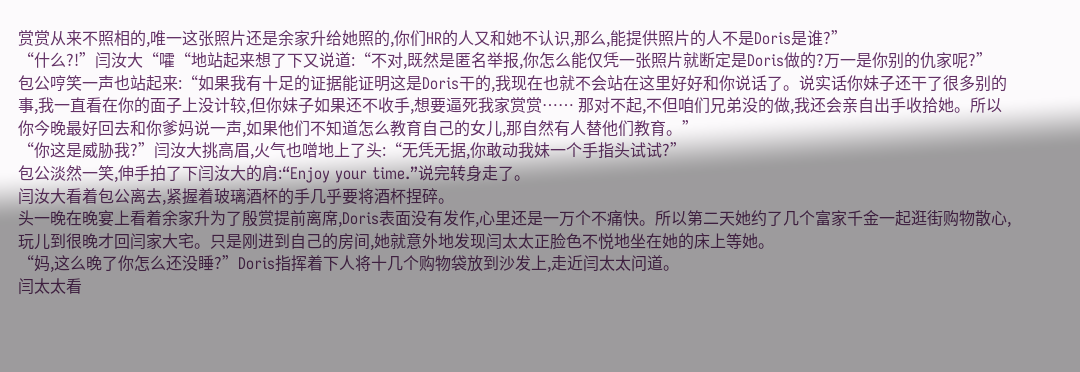赏赏从来不照相的,唯一这张照片还是余家升给她照的,你们HR的人又和她不认识,那么,能提供照片的人不是Doris是谁?”
“什么?!”闫汝大“嚯“地站起来想了下又说道:“不对,既然是匿名举报,你怎么能仅凭一张照片就断定是Doris做的?万一是你别的仇家呢?”
包公哼笑一声也站起来:“如果我有十足的证据能证明这是Doris干的,我现在也就不会站在这里好好和你说话了。说实话你妹子还干了很多别的事,我一直看在你的面子上没计较,但你妹子如果还不收手,想要逼死我家赏赏…… 那对不起,不但咱们兄弟没的做,我还会亲自出手收拾她。所以你今晚最好回去和你爹妈说一声,如果他们不知道怎么教育自己的女儿,那自然有人替他们教育。”
“你这是威胁我?”闫汝大挑高眉,火气也噌地上了头:“无凭无据,你敢动我妹一个手指头试试?”
包公淡然一笑,伸手拍了下闫汝大的肩:“Enjoy your time.”说完转身走了。
闫汝大看着包公离去,紧握着玻璃酒杯的手几乎要将酒杯捏碎。
头一晚在晚宴上看着余家升为了殷赏提前离席,Doris表面没有发作,心里还是一万个不痛快。所以第二天她约了几个富家千金一起逛街购物散心,玩儿到很晚才回闫家大宅。只是刚进到自己的房间,她就意外地发现闫太太正脸色不悦地坐在她的床上等她。
“妈,这么晚了你怎么还没睡?”Doris指挥着下人将十几个购物袋放到沙发上,走近闫太太问道。
闫太太看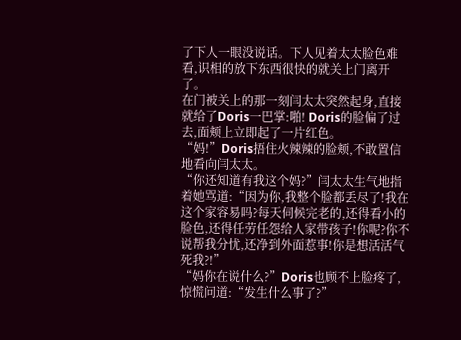了下人一眼没说话。下人见着太太脸色难看,识相的放下东西很快的就关上门离开了。
在门被关上的那一刻闫太太突然起身,直接就给了Doris一巴掌:啪! Doris的脸偏了过去,面颊上立即起了一片红色。“妈!”Doris捂住火辣辣的脸颊,不敢置信地看向闫太太。
“你还知道有我这个妈?”闫太太生气地指着她骂道:“因为你,我整个脸都丢尽了!我在这个家容易吗?每天伺候完老的,还得看小的脸色,还得任劳任怨给人家带孩子!你呢?你不说帮我分忧,还净到外面惹事!你是想活活气死我?!”
“妈你在说什么?”Doris也顾不上脸疼了,惊慌问道:“发生什么事了?”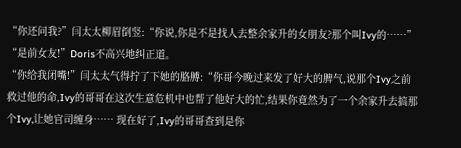“你还问我?”闫太太柳眉倒竖:“你说,你是不是找人去整余家升的女朋友?那个叫Ivy的……”
“是前女友!”Doris不高兴地纠正道。
“你给我闭嘴!”闫太太气得拧了下她的胳膊:“你哥今晚过来发了好大的脾气,说那个Ivy之前救过他的命,Ivy的哥哥在这次生意危机中也帮了他好大的忙,结果你竟然为了一个余家升去搞那个Ivy,让她官司缠身…… 现在好了,Ivy的哥哥查到是你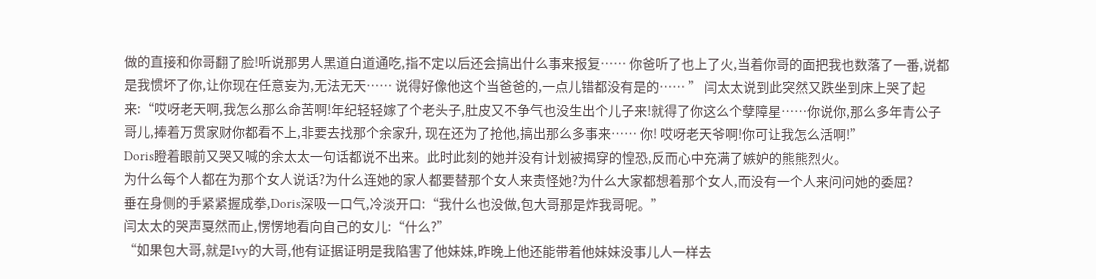做的直接和你哥翻了脸!听说那男人黑道白道通吃,指不定以后还会搞出什么事来报复…… 你爸听了也上了火,当着你哥的面把我也数落了一番,说都是我惯坏了你,让你现在任意妄为,无法无天…… 说得好像他这个当爸爸的,一点儿错都没有是的…… ” 闫太太说到此突然又跌坐到床上哭了起来:“哎呀老天啊,我怎么那么命苦啊!年纪轻轻嫁了个老头子,肚皮又不争气也没生出个儿子来!就得了你这么个孽障星……你说你,那么多年青公子哥儿,捧着万贯家财你都看不上,非要去找那个余家升, 现在还为了抢他,搞出那么多事来…… 你! 哎呀老天爷啊!你可让我怎么活啊!”
Doris瞪着眼前又哭又喊的余太太一句话都说不出来。此时此刻的她并没有计划被揭穿的惶恐,反而心中充满了嫉妒的熊熊烈火。
为什么每个人都在为那个女人说话?为什么连她的家人都要替那个女人来责怪她?为什么大家都想着那个女人,而没有一个人来问问她的委屈?
垂在身侧的手紧紧握成拳,Doris深吸一口气,冷淡开口:“我什么也没做,包大哥那是炸我哥呢。”
闫太太的哭声戛然而止,愣愣地看向自己的女儿:“什么?”
“如果包大哥,就是Ivy的大哥,他有证据证明是我陷害了他妹妹,昨晚上他还能带着他妹妹没事儿人一样去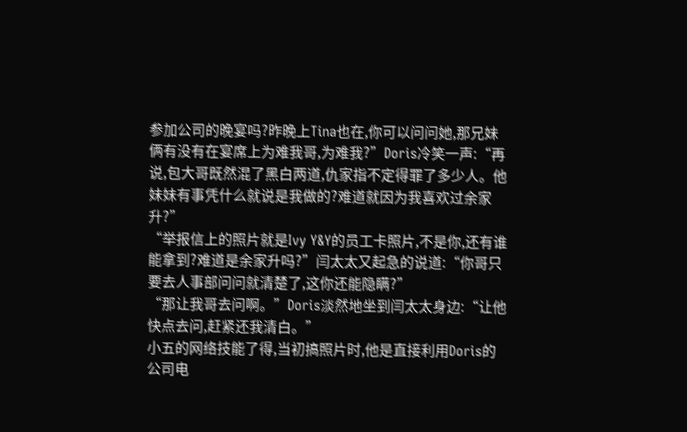参加公司的晚宴吗?昨晚上Tina也在,你可以问问她,那兄妹俩有没有在宴席上为难我哥,为难我?”Doris冷笑一声:“再说,包大哥既然混了黑白两道,仇家指不定得罪了多少人。他妹妹有事凭什么就说是我做的?难道就因为我喜欢过余家升?”
“举报信上的照片就是Ivy Y&Y的员工卡照片,不是你,还有谁能拿到?难道是余家升吗?”闫太太又起急的说道:“你哥只要去人事部问问就清楚了,这你还能隐瞒?”
“那让我哥去问啊。”Doris淡然地坐到闫太太身边:“让他快点去问,赶紧还我清白。”
小五的网络技能了得,当初搞照片时,他是直接利用Doris的公司电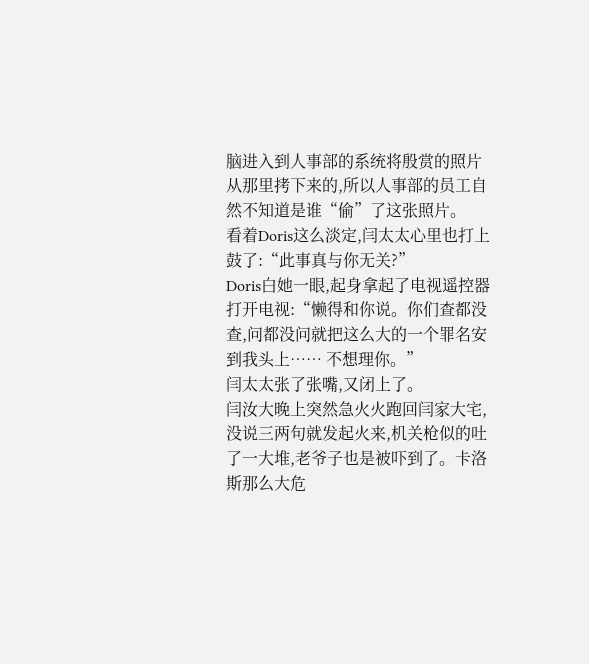脑进入到人事部的系统将殷赏的照片从那里拷下来的,所以人事部的员工自然不知道是谁“偷”了这张照片。
看着Doris这么淡定,闫太太心里也打上鼓了:“此事真与你无关?”
Doris白她一眼,起身拿起了电视遥控器打开电视:“懒得和你说。你们查都没查,问都没问就把这么大的一个罪名安到我头上…… 不想理你。”
闫太太张了张嘴,又闭上了。
闫汝大晚上突然急火火跑回闫家大宅,没说三两句就发起火来,机关枪似的吐了一大堆,老爷子也是被吓到了。卡洛斯那么大危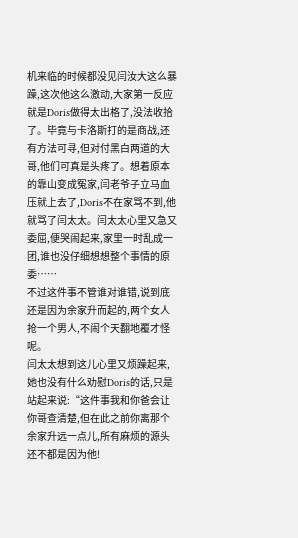机来临的时候都没见闫汝大这么暴躁,这次他这么激动,大家第一反应就是Doris做得太出格了,没法收拾了。毕竟与卡洛斯打的是商战,还有方法可寻,但对付黑白两道的大哥,他们可真是头疼了。想着原本的靠山变成冤家,闫老爷子立马血压就上去了,Doris不在家骂不到,他就骂了闫太太。闫太太心里又急又委屈,便哭闹起来,家里一时乱成一团,谁也没仔细想想整个事情的原委……
不过这件事不管谁对谁错,说到底还是因为余家升而起的,两个女人抢一个男人,不闹个天翻地覆才怪呢。
闫太太想到这儿心里又烦躁起来,她也没有什么劝慰Doris的话,只是站起来说:“这件事我和你爸会让你哥查清楚,但在此之前你离那个余家升远一点儿,所有麻烦的源头还不都是因为他!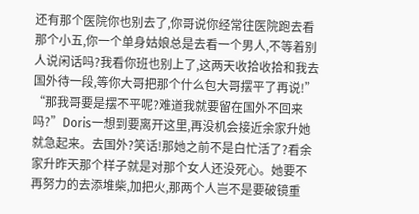还有那个医院你也别去了,你哥说你经常往医院跑去看那个小五,你一个单身姑娘总是去看一个男人,不等着别人说闲话吗?我看你班也别上了,这两天收拾收拾和我去国外待一段,等你大哥把那个什么包大哥摆平了再说!”
“那我哥要是摆不平呢?难道我就要留在国外不回来吗?”Doris一想到要离开这里,再没机会接近余家升她就急起来。去国外?笑话!那她之前不是白忙活了?看余家升昨天那个样子就是对那个女人还没死心。她要不再努力的去添堆柴,加把火,那两个人岂不是要破镜重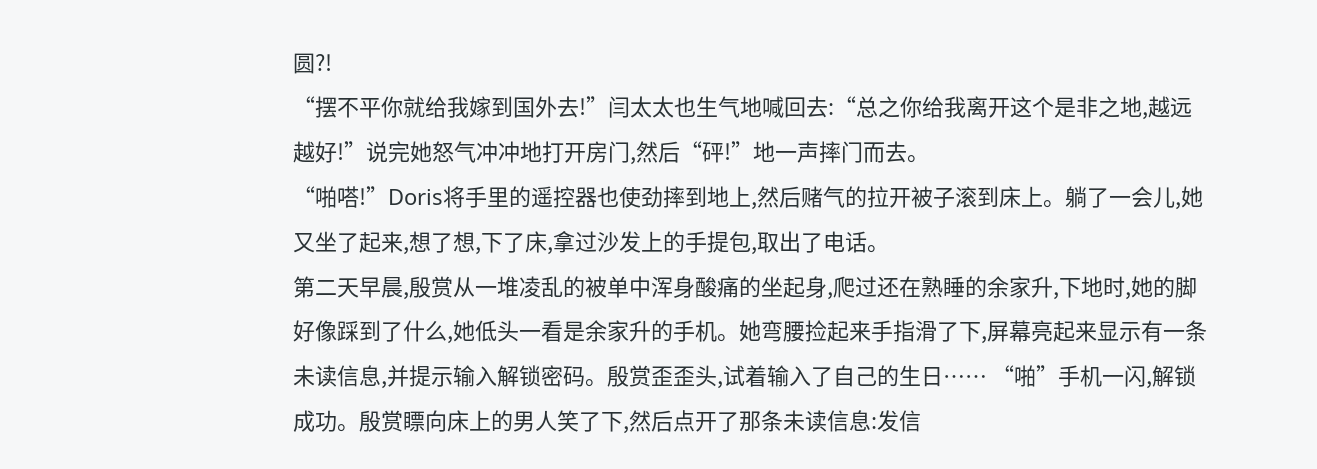圆?!
“摆不平你就给我嫁到国外去!”闫太太也生气地喊回去:“总之你给我离开这个是非之地,越远越好!”说完她怒气冲冲地打开房门,然后“砰!”地一声摔门而去。
“啪嗒!”Doris将手里的遥控器也使劲摔到地上,然后赌气的拉开被子滚到床上。躺了一会儿,她又坐了起来,想了想,下了床,拿过沙发上的手提包,取出了电话。
第二天早晨,殷赏从一堆凌乱的被单中浑身酸痛的坐起身,爬过还在熟睡的余家升,下地时,她的脚好像踩到了什么,她低头一看是余家升的手机。她弯腰捡起来手指滑了下,屏幕亮起来显示有一条未读信息,并提示输入解锁密码。殷赏歪歪头,试着输入了自己的生日…… “啪”手机一闪,解锁成功。殷赏瞟向床上的男人笑了下,然后点开了那条未读信息:发信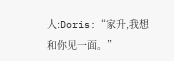人:Doris:“家升,我想和你见一面。”